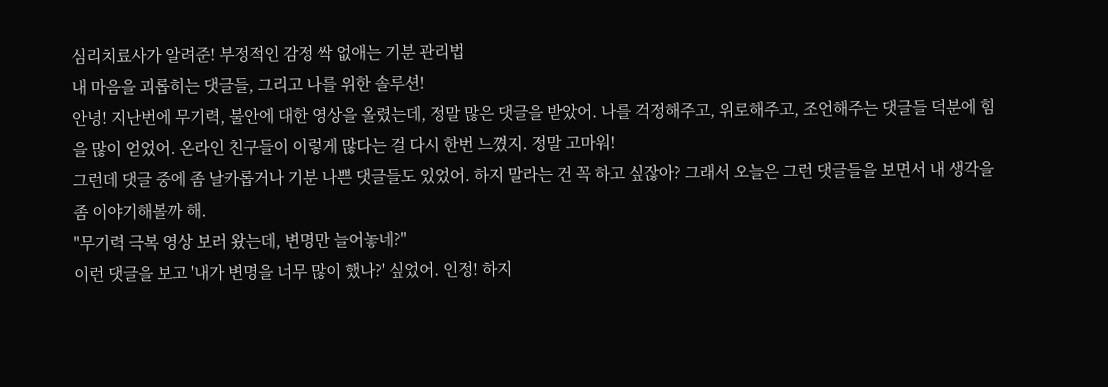심리치료사가 알려준! 부정적인 감정 싹 없애는 기분 관리법
내 마음을 괴롭히는 댓글들, 그리고 나를 위한 솔루션!
안녕! 지난번에 무기력, 불안에 대한 영상을 올렸는데, 정말 많은 댓글을 받았어. 나를 걱정해주고, 위로해주고, 조언해주는 댓글들 덕분에 힘을 많이 얻었어. 온라인 친구들이 이렇게 많다는 걸 다시 한번 느꼈지. 정말 고마워!
그런데 댓글 중에 좀 날카롭거나 기분 나쁜 댓글들도 있었어. 하지 말라는 건 꼭 하고 싶잖아? 그래서 오늘은 그런 댓글들을 보면서 내 생각을 좀 이야기해볼까 해.
"무기력 극복 영상 보러 왔는데, 변명만 늘어놓네?"
이런 댓글을 보고 '내가 변명을 너무 많이 했나?' 싶었어. 인정! 하지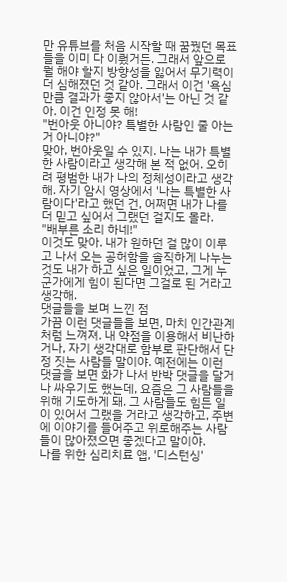만 유튜브를 처음 시작할 때 꿈꿨던 목표들을 이미 다 이뤘거든. 그래서 앞으로 뭘 해야 할지 방향성을 잃어서 무기력이 더 심해졌던 것 같아. 그래서 이건 '욕심만큼 결과가 좋지 않아서'는 아닌 것 같아. 이건 인정 못 해!
"번아웃 아니야? 특별한 사람인 줄 아는 거 아니야?"
맞아, 번아웃일 수 있지. 나는 내가 특별한 사람이라고 생각해 본 적 없어. 오히려 평범한 내가 나의 정체성이라고 생각해. 자기 암시 영상에서 '나는 특별한 사람이다'라고 했던 건, 어쩌면 내가 나를 더 믿고 싶어서 그랬던 걸지도 몰라.
"배부른 소리 하네!"
이것도 맞아. 내가 원하던 걸 많이 이루고 나서 오는 공허함을 솔직하게 나누는 것도 내가 하고 싶은 일이었고, 그게 누군가에게 힘이 된다면 그걸로 된 거라고 생각해.
댓글들을 보며 느낀 점
가끔 이런 댓글들을 보면, 마치 인간관계처럼 느껴져. 내 약점을 이용해서 비난하거나, 자기 생각대로 함부로 판단해서 단정 짓는 사람들 말이야. 예전에는 이런 댓글을 보면 화가 나서 반박 댓글을 달거나 싸우기도 했는데, 요즘은 그 사람들을 위해 기도하게 돼. 그 사람들도 힘든 일이 있어서 그랬을 거라고 생각하고, 주변에 이야기를 들어주고 위로해주는 사람들이 많아졌으면 좋겠다고 말이야.
나를 위한 심리치료 앱, '디스턴싱'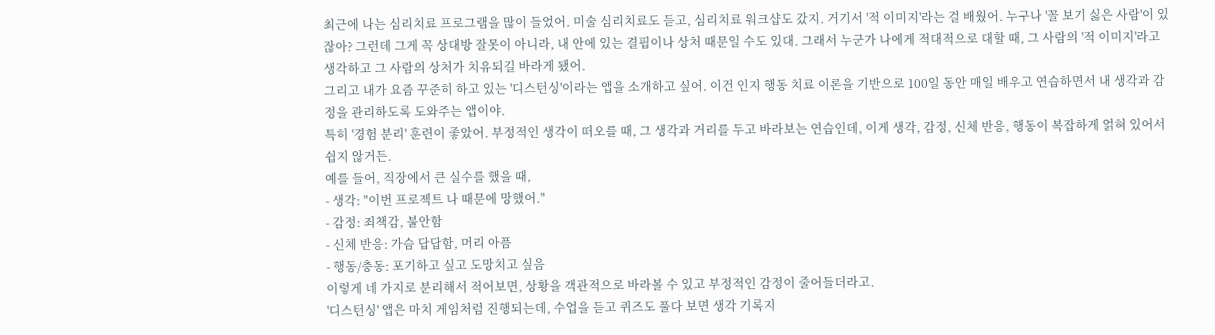최근에 나는 심리치료 프로그램을 많이 들었어. 미술 심리치료도 듣고, 심리치료 워크샵도 갔지. 거기서 '적 이미지'라는 걸 배웠어. 누구나 '꼴 보기 싫은 사람'이 있잖아? 그런데 그게 꼭 상대방 잘못이 아니라, 내 안에 있는 결핍이나 상처 때문일 수도 있대. 그래서 누군가 나에게 적대적으로 대할 때, 그 사람의 '적 이미지'라고 생각하고 그 사람의 상처가 치유되길 바라게 됐어.
그리고 내가 요즘 꾸준히 하고 있는 '디스턴싱'이라는 앱을 소개하고 싶어. 이건 인지 행동 치료 이론을 기반으로 100일 동안 매일 배우고 연습하면서 내 생각과 감정을 관리하도록 도와주는 앱이야.
특히 '경험 분리' 훈련이 좋았어. 부정적인 생각이 떠오를 때, 그 생각과 거리를 두고 바라보는 연습인데, 이게 생각, 감정, 신체 반응, 행동이 복잡하게 얽혀 있어서 쉽지 않거든.
예를 들어, 직장에서 큰 실수를 했을 때,
- 생각: "이번 프로젝트 나 때문에 망했어."
- 감정: 죄책감, 불안함
- 신체 반응: 가슴 답답함, 머리 아픔
- 행동/충동: 포기하고 싶고 도망치고 싶음
이렇게 네 가지로 분리해서 적어보면, 상황을 객관적으로 바라볼 수 있고 부정적인 감정이 줄어들더라고.
'디스턴싱' 앱은 마치 게임처럼 진행되는데, 수업을 듣고 퀴즈도 풀다 보면 생각 기록지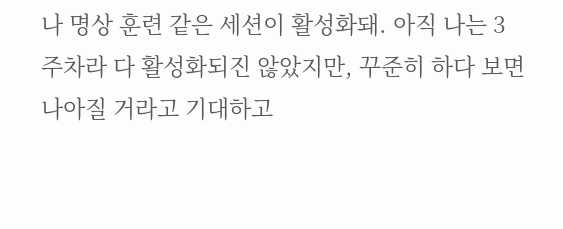나 명상 훈련 같은 세션이 활성화돼. 아직 나는 3주차라 다 활성화되진 않았지만, 꾸준히 하다 보면 나아질 거라고 기대하고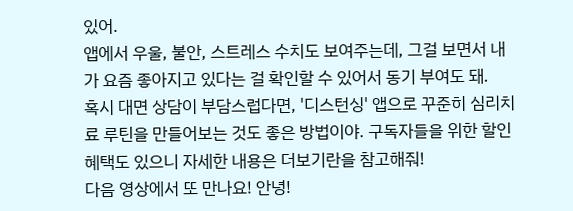있어.
앱에서 우울, 불안, 스트레스 수치도 보여주는데, 그걸 보면서 내가 요즘 좋아지고 있다는 걸 확인할 수 있어서 동기 부여도 돼.
혹시 대면 상담이 부담스럽다면, '디스턴싱' 앱으로 꾸준히 심리치료 루틴을 만들어보는 것도 좋은 방법이야. 구독자들을 위한 할인 혜택도 있으니 자세한 내용은 더보기란을 참고해줘!
다음 영상에서 또 만나요! 안녕!